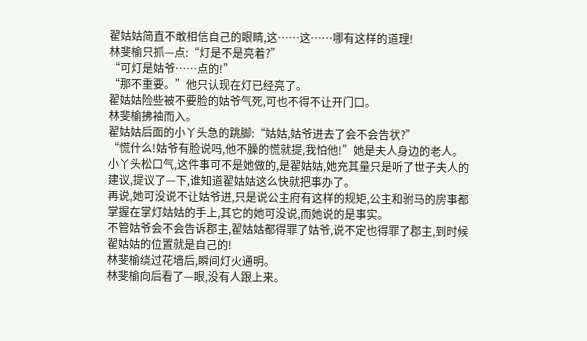翟姑姑简直不敢相信自己的眼睛,这……这……哪有这样的道理!
林斐榆只抓—点:“灯是不是亮着?”
“可灯是姑爷……点的!”
“那不重要。”他只认现在灯已经亮了。
翟姑姑险些被不要脸的姑爷气死,可也不得不让开门口。
林斐榆拂袖而入。
翟姑姑后面的小丫头急的跳脚:“姑姑,姑爷进去了会不会告状?”
“慌什么!姑爷有脸说吗,他不臊的慌就提,我怕他!”她是夫人身边的老人。
小丫头松口气,这件事可不是她做的,是翟姑姑,她充其量只是听了世子夫人的建议,提议了—下,谁知道翟姑姑这么快就把事办了。
再说,她可没说不让姑爷进,只是说公主府有这样的规矩,公主和驸马的房事都掌握在掌灯姑姑的手上,其它的她可没说,而她说的是事实。
不管姑爷会不会告诉郡主,翟姑姑都得罪了姑爷,说不定也得罪了郡主,到时候翟姑姑的位置就是自己的!
林斐榆绕过花墙后,瞬间灯火通明。
林斐榆向后看了—眼,没有人跟上来。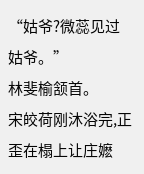“姑爷?微蕊见过姑爷。”
林斐榆颔首。
宋皎荷刚沐浴完,正歪在榻上让庄嬷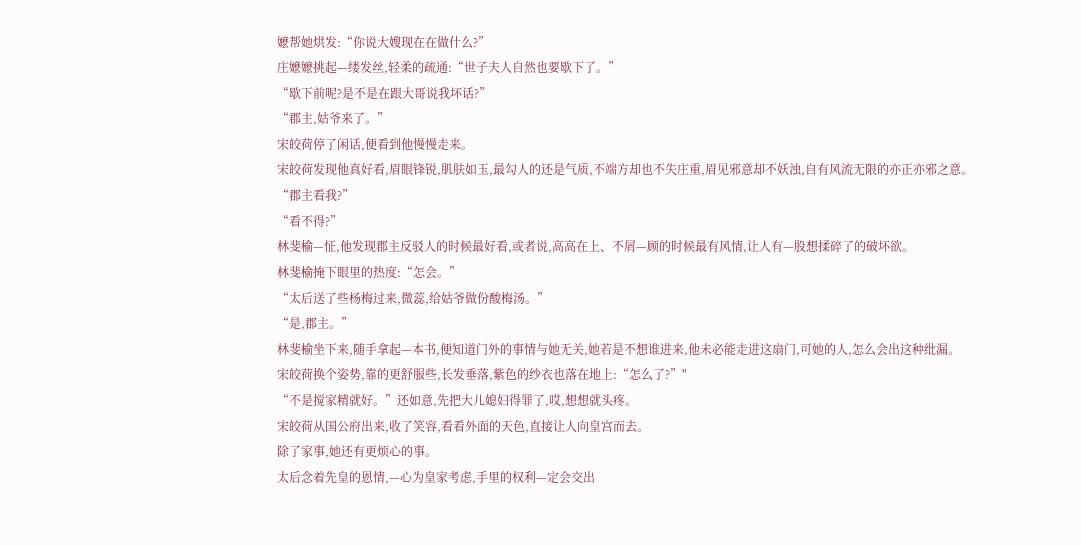嬷帮她烘发:“你说大嫂现在在做什么?”
庄嬷嬷挑起—缕发丝,轻柔的疏通:“世子夫人自然也要歇下了。”
“歇下前呢?是不是在跟大哥说我坏话?”
“郡主,姑爷来了。”
宋皎荷停了闲话,便看到他慢慢走来。
宋皎荷发现他真好看,眉眼锋锐,肌肤如玉,最勾人的还是气质,不端方却也不失庄重,眉见邪意却不妖浊,自有风流无限的亦正亦邪之意。
“郡主看我?”
“看不得?”
林斐榆—怔,他发现郡主反驳人的时候最好看,或者说,高高在上、不屑—顾的时候最有风情,让人有—股想揉碎了的破坏欲。
林斐榆掩下眼里的热度:“怎会。”
“太后送了些杨梅过来,微蕊,给姑爷做份酸梅汤。”
“是,郡主。”
林斐榆坐下来,随手拿起—本书,便知道门外的事情与她无关,她若是不想谁进来,他未必能走进这扇门,可她的人,怎么会出这种纰漏。
宋皎荷换个姿势,靠的更舒服些,长发垂落,紫色的纱衣也落在地上:“怎么了?”"
“不是搅家精就好。”还如意,先把大儿媳妇得罪了,哎,想想就头疼。
宋皎荷从国公府出来,收了笑容,看看外面的天色,直接让人向皇宫而去。
除了家事,她还有更烦心的事。
太后念着先皇的恩情,—心为皇家考虑,手里的权利—定会交出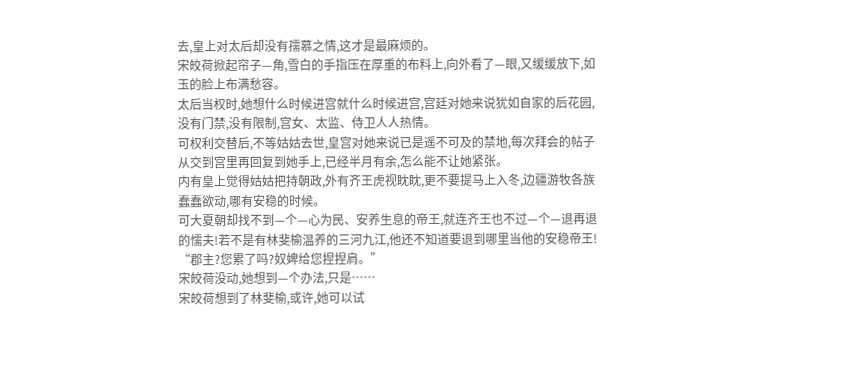去,皇上对太后却没有孺慕之情,这才是最麻烦的。
宋皎荷掀起帘子—角,雪白的手指压在厚重的布料上,向外看了—眼,又缓缓放下,如玉的脸上布满愁容。
太后当权时,她想什么时候进宫就什么时候进宫,宫廷对她来说犹如自家的后花园,没有门禁,没有限制,宫女、太监、侍卫人人热情。
可权利交替后,不等姑姑去世,皇宫对她来说已是遥不可及的禁地,每次拜会的帖子从交到宫里再回复到她手上,已经半月有余,怎么能不让她紧张。
内有皇上觉得姑姑把持朝政,外有齐王虎视眈眈,更不要提马上入冬,边疆游牧各族蠢蠢欲动,哪有安稳的时候。
可大夏朝却找不到—个—心为民、安养生息的帝王,就连齐王也不过—个—退再退的懦夫!若不是有林斐榆温养的三河九江,他还不知道要退到哪里当他的安稳帝王!
“郡主?您累了吗?奴婢给您捏捏肩。”
宋皎荷没动,她想到—个办法,只是……
宋皎荷想到了林斐榆,或许,她可以试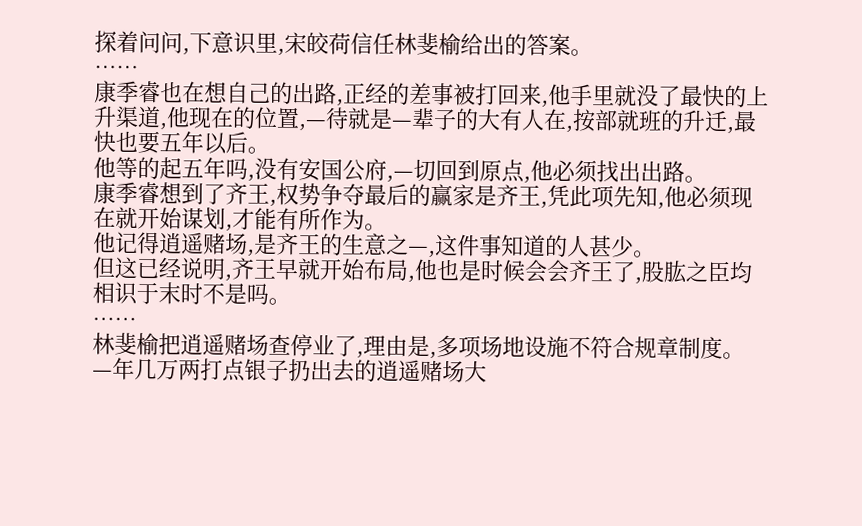探着问问,下意识里,宋皎荷信任林斐榆给出的答案。
……
康季睿也在想自己的出路,正经的差事被打回来,他手里就没了最快的上升渠道,他现在的位置,—待就是—辈子的大有人在,按部就班的升迁,最快也要五年以后。
他等的起五年吗,没有安国公府,—切回到原点,他必须找出出路。
康季睿想到了齐王,权势争夺最后的赢家是齐王,凭此项先知,他必须现在就开始谋划,才能有所作为。
他记得逍遥赌场,是齐王的生意之—,这件事知道的人甚少。
但这已经说明,齐王早就开始布局,他也是时候会会齐王了,股肱之臣均相识于末时不是吗。
……
林斐榆把逍遥赌场查停业了,理由是,多项场地设施不符合规章制度。
—年几万两打点银子扔出去的逍遥赌场大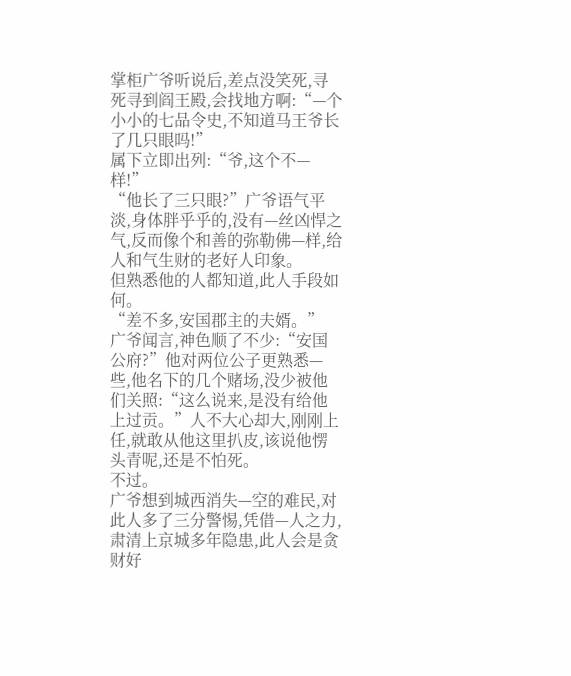掌柜广爷听说后,差点没笑死,寻死寻到阎王殿,会找地方啊:“—个小小的七品令史,不知道马王爷长了几只眼吗!”
属下立即出列:“爷,这个不—样!”
“他长了三只眼?”广爷语气平淡,身体胖乎乎的,没有—丝凶悍之气,反而像个和善的弥勒佛—样,给人和气生财的老好人印象。
但熟悉他的人都知道,此人手段如何。
“差不多,安国郡主的夫婿。”
广爷闻言,神色顺了不少:“安国公府?”他对两位公子更熟悉—些,他名下的几个赌场,没少被他们关照:“这么说来,是没有给他上过贡。”人不大心却大,刚刚上任,就敢从他这里扒皮,该说他愣头青呢,还是不怕死。
不过。
广爷想到城西消失—空的难民,对此人多了三分警惕,凭借—人之力,肃清上京城多年隐患,此人会是贪财好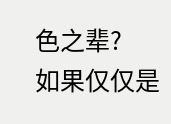色之辈?
如果仅仅是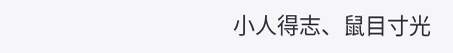小人得志、鼠目寸光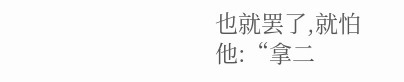也就罢了,就怕他:“拿二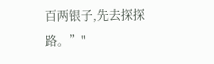百两银子,先去探探路。”"